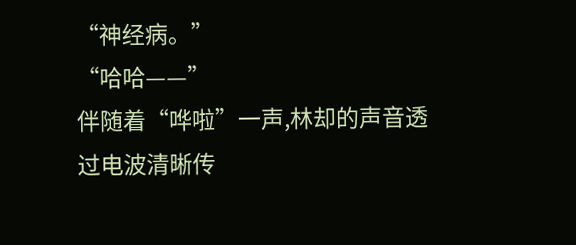“神经病。”
“哈哈——”
伴随着“哗啦”一声,林却的声音透过电波清晰传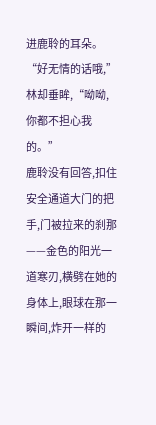进鹿聆的耳朵。
“好无情的话哦,”林却垂眸,“呦呦,你都不担心我的。”
鹿聆没有回答,扣住安全通道大门的把手,门被拉来的刹那——金色的阳光一道寒刃,横劈在她的身体上,眼球在那一瞬间,炸开一样的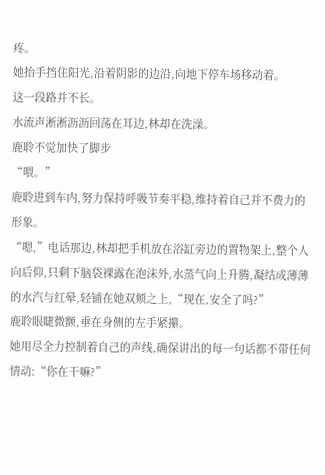疼。
她抬手挡住阳光,沿着阴影的边沿,向地下停车场移动着。
这一段路并不长。
水流声淅淅沥沥回荡在耳边,林却在洗澡。
鹿聆不觉加快了脚步
“喂。”
鹿聆进到车内,努力保持呼吸节奏平稳,维持着自己并不费力的形象。
“嗯,”电话那边,林却把手机放在浴缸旁边的置物架上,整个人向后仰,只剩下脑袋裸露在泡沫外,水蒸气向上升腾,凝结成薄薄的水汽与红晕,轻铺在她双颊之上,“现在,安全了吗?”
鹿聆眼睫微颤,垂在身侧的左手紧攥。
她用尽全力控制着自己的声线,确保讲出的每一句话都不带任何情动:“你在干嘛?”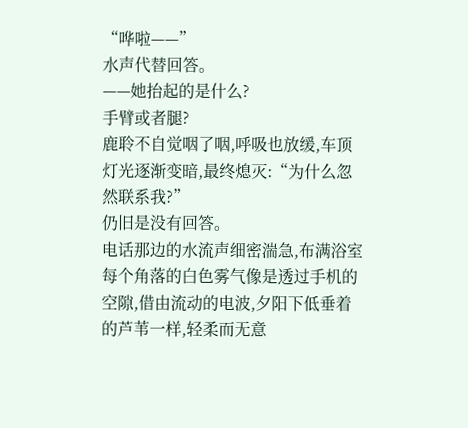“哗啦——”
水声代替回答。
——她抬起的是什么?
手臂或者腿?
鹿聆不自觉咽了咽,呼吸也放缓,车顶灯光逐渐变暗,最终熄灭:“为什么忽然联系我?”
仍旧是没有回答。
电话那边的水流声细密湍急,布满浴室每个角落的白色雾气像是透过手机的空隙,借由流动的电波,夕阳下低垂着的芦苇一样,轻柔而无意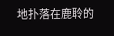地扑落在鹿聆的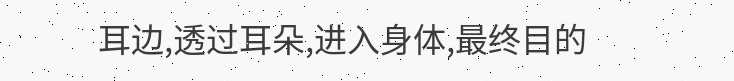耳边,透过耳朵,进入身体,最终目的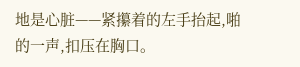地是心脏——紧攥着的左手抬起,啪的一声,扣压在胸口。